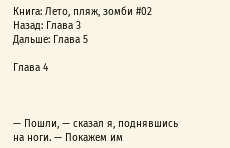Книга: Лето, пляж, зомби #02
Назад: Глава 3
Дальше: Глава 5

Глава 4



— Пошли, — сказал я, поднявшись на ноги. — Покажем им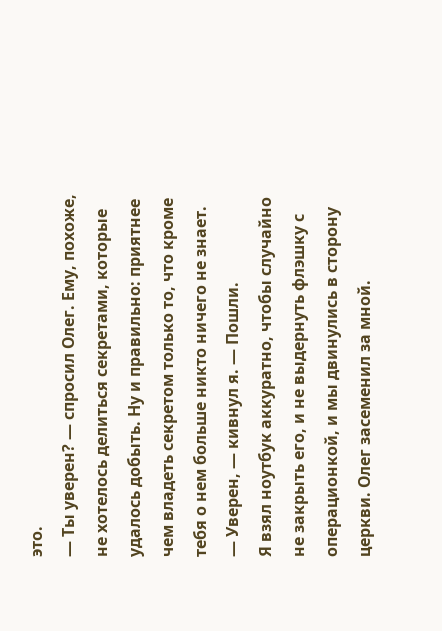это.
— Ты уверен? — спросил Олег. Ему, похоже, не хотелось делиться секретами, которые удалось добыть. Ну и правильно: приятнее чем владеть секретом только то, что кроме тебя о нем больше никто ничего не знает.
— Уверен, — кивнул я. — Пошли.
Я взял ноутбук аккуратно, чтобы случайно не закрыть его, и не выдернуть флэшку с операционкой, и мы двинулись в сторону церкви. Олег засеменил за мной.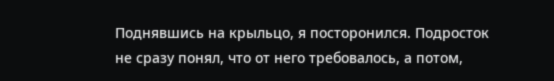Поднявшись на крыльцо, я посторонился. Подросток не сразу понял, что от него требовалось, а потом,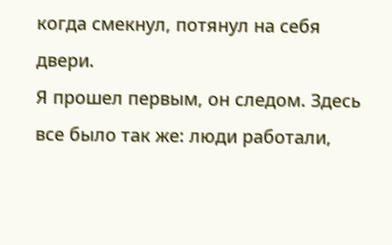когда смекнул, потянул на себя двери.
Я прошел первым, он следом. Здесь все было так же: люди работали,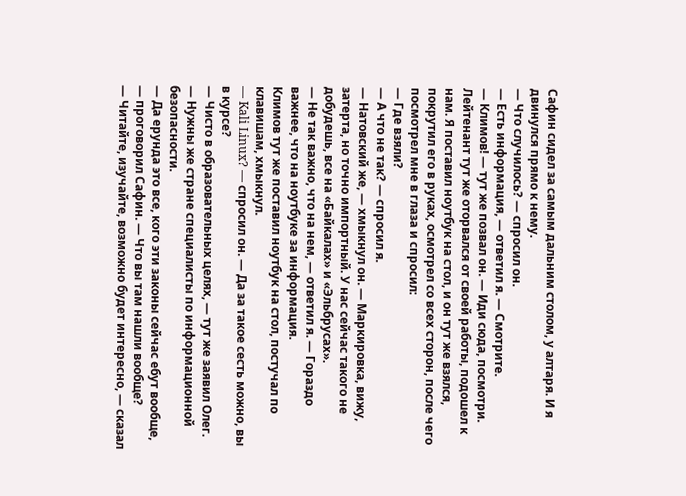Сафин сидел за самым дальним столом, у алтаря. И я двинулся прямо к нему.
— Что случилось? — спросил он.
— Есть информация, — ответил я. — Смотрите.
— Климов! — тут же позвал он. — Иди сюда, посмотри.
Лейтенант тут же оторвался от своей работы, подошел к нам. Я поставил ноутбук на стол, и он тут же взялся, покрутил его в руках, осмотрел со всех сторон, после чего посмотрел мне в глаза и спросил:
— Где взяли?
— А что не так? — спросил я.
— Натовский же, — хмыкнул он. — Маркировка, вижу, затерта, но точно импортный. У нас сейчас такого не добудешь, все на «Байкалах» и «Эльбрусах».
— Не так важно, что на нем, — ответил я. — Гораздо важнее, что на ноутбуке за информация.
Климов тут же поставил ноутбук на стол, постучал по клавишам, хмыкнул.
— Kali Linux? — спросил он. — Да за такое сесть можно, вы в курсе?
— Чисто в образовательных целях, — тут же заявил Олег. — Нужны же стране специалисты по информационной безопасности.
— Да ерунда это все, кого эти законы сейчас ебут вообще, — проговорил Сафин. — Что вы там нашли вообще?
— Читайте, изучайте, возможно будет интересно, — сказал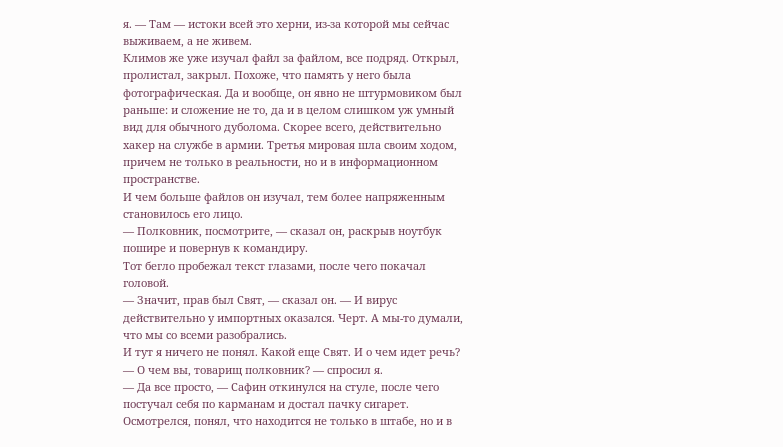я. — Там — истоки всей это херни, из-за которой мы сейчас выживаем, а не живем.
Климов же уже изучал файл за файлом, все подряд. Открыл, пролистал, закрыл. Похоже, что память у него была фотографическая. Да и вообще, он явно не штурмовиком был раньше: и сложение не то, да и в целом слишком уж умный вид для обычного дуболома. Скорее всего, действительно хакер на службе в армии. Третья мировая шла своим ходом, причем не только в реальности, но и в информационном пространстве.
И чем больше файлов он изучал, тем более напряженным становилось его лицо.
— Полковник, посмотрите, — сказал он, раскрыв ноутбук пошире и повернув к командиру.
Тот бегло пробежал текст глазами, после чего покачал головой.
— Значит, прав был Свят, — сказал он. — И вирус действительно у импортных оказался. Черт. А мы-то думали, что мы со всеми разобрались.
И тут я ничего не понял. Какой еще Свят. И о чем идет речь?
— О чем вы, товарищ полковник? — спросил я.
— Да все просто, — Сафин откинулся на стуле, после чего постучал себя по карманам и достал пачку сигарет. Осмотрелся, понял, что находится не только в штабе, но и в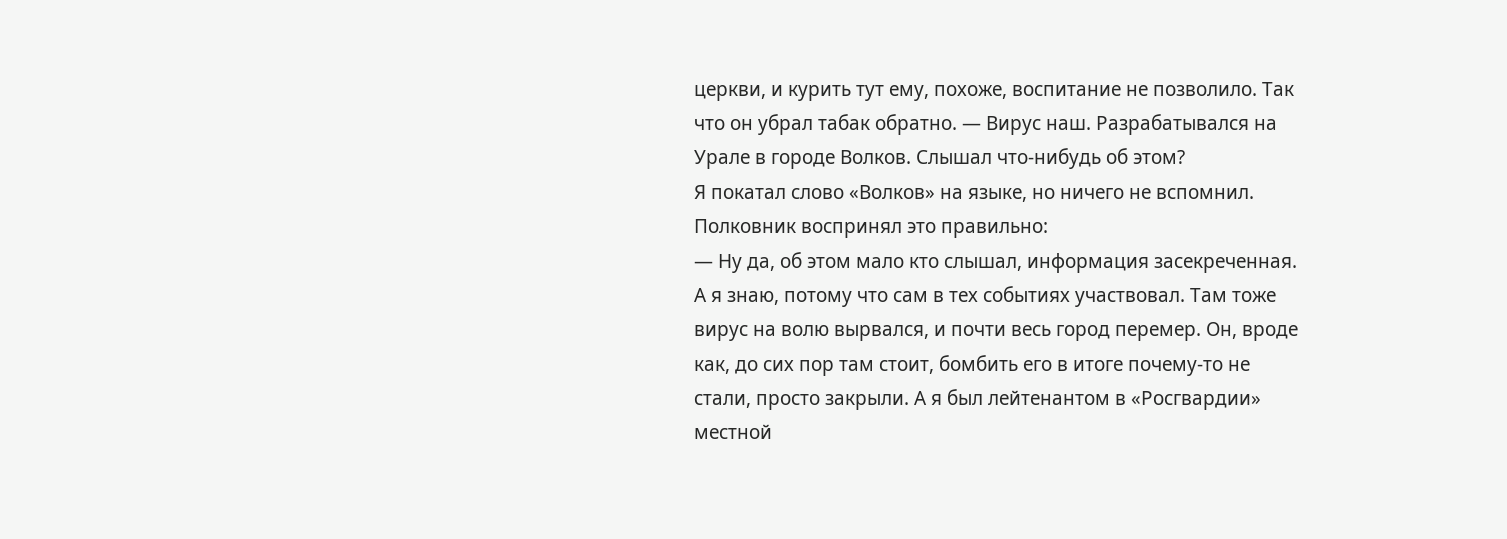церкви, и курить тут ему, похоже, воспитание не позволило. Так что он убрал табак обратно. — Вирус наш. Разрабатывался на Урале в городе Волков. Слышал что-нибудь об этом?
Я покатал слово «Волков» на языке, но ничего не вспомнил. Полковник воспринял это правильно:
— Ну да, об этом мало кто слышал, информация засекреченная. А я знаю, потому что сам в тех событиях участвовал. Там тоже вирус на волю вырвался, и почти весь город перемер. Он, вроде как, до сих пор там стоит, бомбить его в итоге почему-то не стали, просто закрыли. А я был лейтенантом в «Росгвардии» местной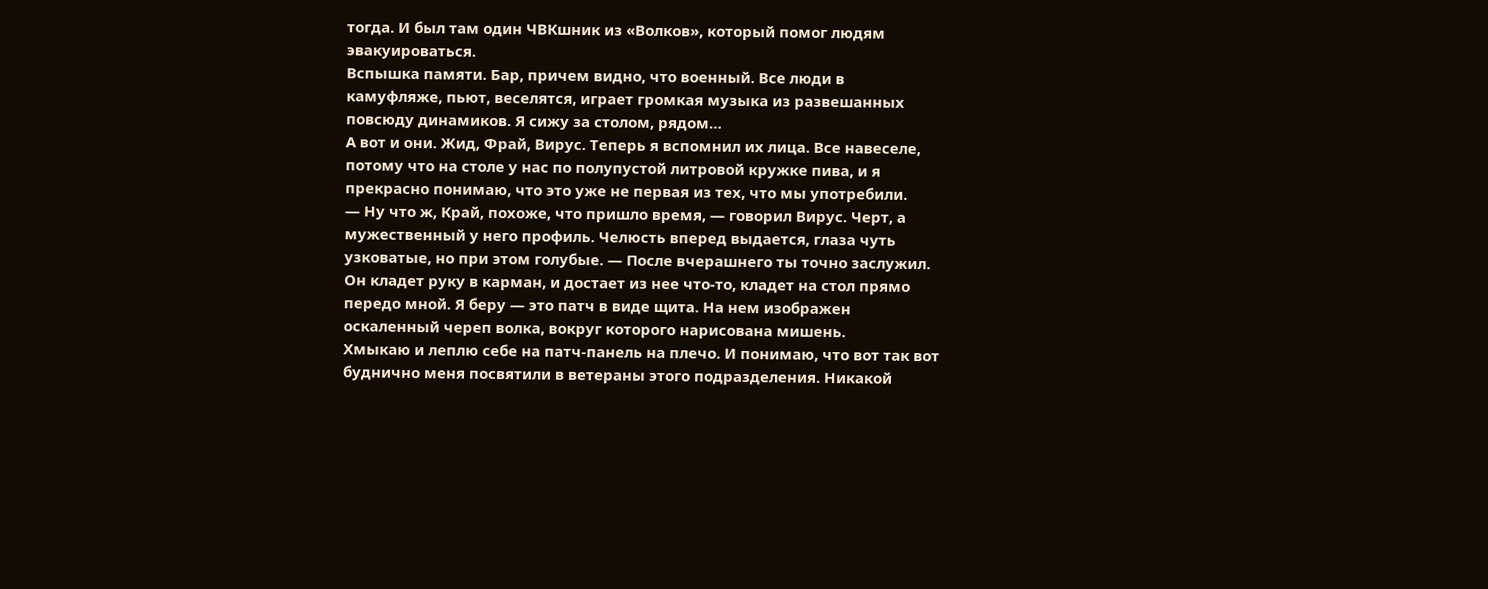тогда. И был там один ЧВКшник из «Волков», который помог людям эвакуироваться.
Вспышка памяти. Бар, причем видно, что военный. Все люди в камуфляже, пьют, веселятся, играет громкая музыка из развешанных повсюду динамиков. Я сижу за столом, рядом…
А вот и они. Жид, Фрай, Вирус. Теперь я вспомнил их лица. Все навеселе, потому что на столе у нас по полупустой литровой кружке пива, и я прекрасно понимаю, что это уже не первая из тех, что мы употребили.
— Ну что ж, Край, похоже, что пришло время, — говорил Вирус. Черт, а мужественный у него профиль. Челюсть вперед выдается, глаза чуть узковатые, но при этом голубые. — После вчерашнего ты точно заслужил.
Он кладет руку в карман, и достает из нее что-то, кладет на стол прямо передо мной. Я беру — это патч в виде щита. На нем изображен оскаленный череп волка, вокруг которого нарисована мишень.
Хмыкаю и леплю себе на патч-панель на плечо. И понимаю, что вот так вот буднично меня посвятили в ветераны этого подразделения. Никакой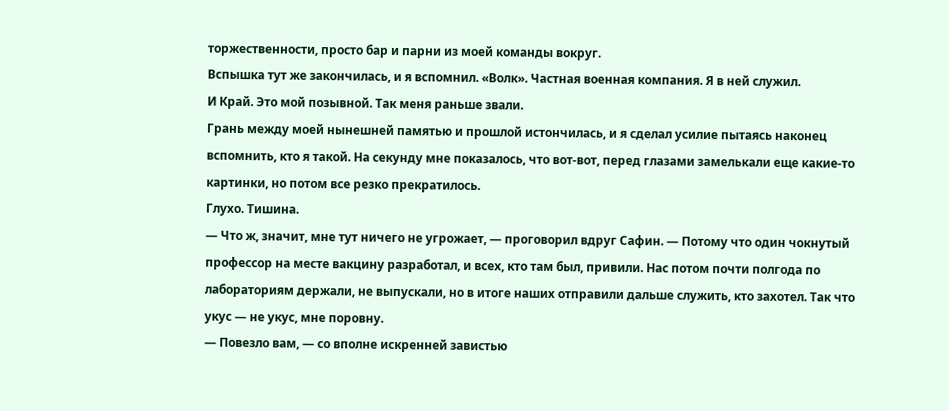торжественности, просто бар и парни из моей команды вокруг.
Вспышка тут же закончилась, и я вспомнил. «Волк». Частная военная компания. Я в ней служил.
И Край. Это мой позывной. Так меня раньше звали.
Грань между моей нынешней памятью и прошлой истончилась, и я сделал усилие пытаясь наконец вспомнить, кто я такой. На секунду мне показалось, что вот-вот, перед глазами замелькали еще какие-то картинки, но потом все резко прекратилось.
Глухо. Тишина.
— Что ж, значит, мне тут ничего не угрожает, — проговорил вдруг Сафин. — Потому что один чокнутый профессор на месте вакцину разработал, и всех, кто там был, привили. Нас потом почти полгода по лабораториям держали, не выпускали, но в итоге наших отправили дальше служить, кто захотел. Так что укус — не укус, мне поровну.
— Повезло вам, — со вполне искренней завистью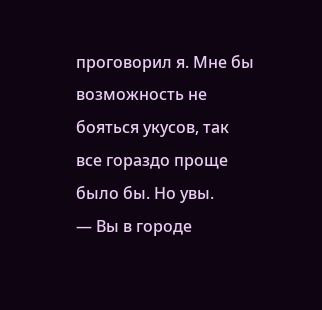проговорил я. Мне бы возможность не бояться укусов, так все гораздо проще было бы. Но увы.
— Вы в городе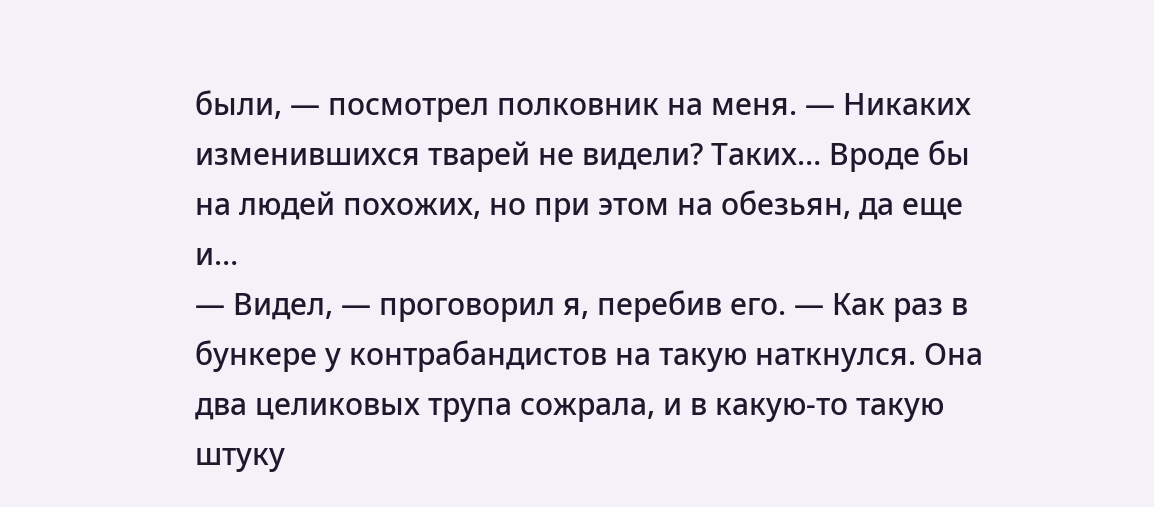были, — посмотрел полковник на меня. — Никаких изменившихся тварей не видели? Таких… Вроде бы на людей похожих, но при этом на обезьян, да еще и…
— Видел, — проговорил я, перебив его. — Как раз в бункере у контрабандистов на такую наткнулся. Она два целиковых трупа сожрала, и в какую-то такую штуку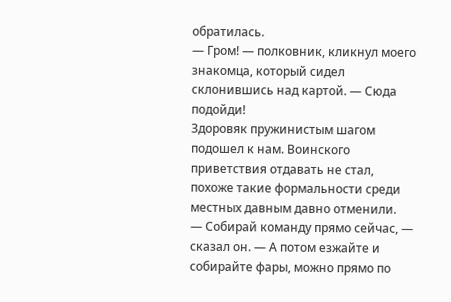обратилась.
— Гром! — полковник, кликнул моего знакомца, который сидел склонившись над картой. — Сюда подойди!
Здоровяк пружинистым шагом подошел к нам. Воинского приветствия отдавать не стал, похоже такие формальности среди местных давным давно отменили.
— Собирай команду прямо сейчас, — сказал он. — А потом езжайте и собирайте фары, можно прямо по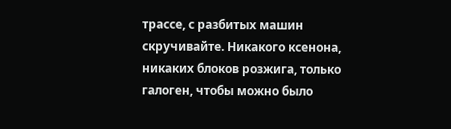трассе, с разбитых машин скручивайте. Никакого ксенона, никаких блоков розжига, только галоген, чтобы можно было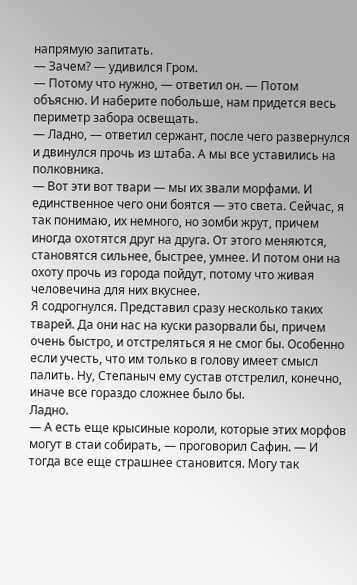напрямую запитать.
— Зачем? — удивился Гром.
— Потому что нужно, — ответил он. — Потом объясню. И наберите побольше, нам придется весь периметр забора освещать.
— Ладно, — ответил сержант, после чего развернулся и двинулся прочь из штаба. А мы все уставились на полковника.
— Вот эти вот твари — мы их звали морфами. И единственное чего они боятся — это света. Сейчас, я так понимаю, их немного, но зомби жрут, причем иногда охотятся друг на друга. От этого меняются, становятся сильнее, быстрее, умнее. И потом они на охоту прочь из города пойдут, потому что живая человечина для них вкуснее.
Я содрогнулся. Представил сразу несколько таких тварей. Да они нас на куски разорвали бы, причем очень быстро, и отстреляться я не смог бы. Особенно если учесть, что им только в голову имеет смысл палить. Ну, Степаныч ему сустав отстрелил, конечно, иначе все гораздо сложнее было бы.
Ладно.
— А есть еще крысиные короли, которые этих морфов могут в стаи собирать, — проговорил Сафин. — И тогда все еще страшнее становится. Могу так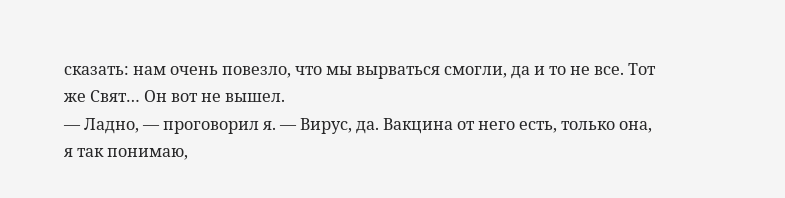сказать: нам очень повезло, что мы вырваться смогли, да и то не все. Тот же Свят… Он вот не вышел.
— Ладно, — проговорил я. — Вирус, да. Вакцина от него есть, только она, я так понимаю,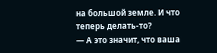на большой земле. И что теперь делать-то?
— А это значит, что ваша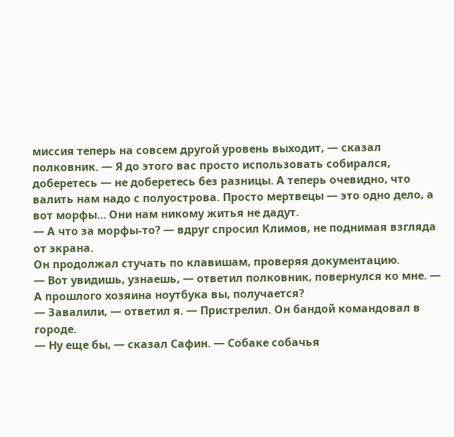миссия теперь на совсем другой уровень выходит, — сказал полковник. — Я до этого вас просто использовать собирался, доберетесь — не доберетесь без разницы. А теперь очевидно, что валить нам надо с полуострова. Просто мертвецы — это одно дело, а вот морфы… Они нам никому житья не дадут.
— А что за морфы-то? — вдруг спросил Климов, не поднимая взгляда от экрана.
Он продолжал стучать по клавишам, проверяя документацию.
— Вот увидишь, узнаешь, — ответил полковник, повернулся ко мне. — А прошлого хозяина ноутбука вы, получается?
— Завалили, — ответил я. — Пристрелил. Он бандой командовал в городе.
— Ну еще бы, — сказал Сафин. — Собаке собачья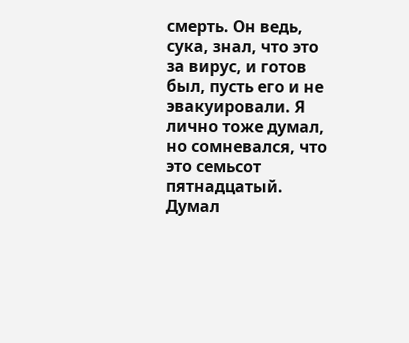смерть. Он ведь, сука, знал, что это за вирус, и готов был, пусть его и не эвакуировали. Я лично тоже думал, но сомневался, что это семьсот пятнадцатый. Думал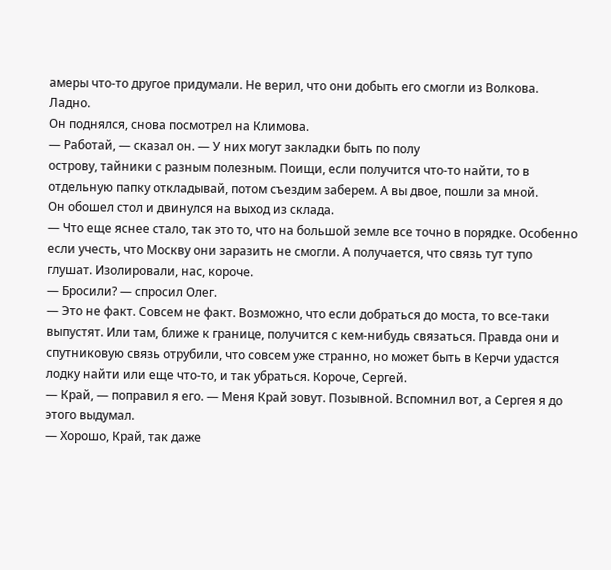амеры что-то другое придумали. Не верил, что они добыть его смогли из Волкова. Ладно.
Он поднялся, снова посмотрел на Климова.
— Работай, — сказал он. — У них могут закладки быть по полу
острову, тайники с разным полезным. Поищи, если получится что-то найти, то в отдельную папку откладывай, потом съездим заберем. А вы двое, пошли за мной.
Он обошел стол и двинулся на выход из склада.
— Что еще яснее стало, так это то, что на большой земле все точно в порядке. Особенно если учесть, что Москву они заразить не смогли. А получается, что связь тут тупо глушат. Изолировали, нас, короче.
— Бросили? — спросил Олег.
— Это не факт. Совсем не факт. Возможно, что если добраться до моста, то все-таки выпустят. Или там, ближе к границе, получится с кем-нибудь связаться. Правда они и спутниковую связь отрубили, что совсем уже странно, но может быть в Керчи удастся лодку найти или еще что-то, и так убраться. Короче, Сергей.
— Край, — поправил я его. — Меня Край зовут. Позывной. Вспомнил вот, а Сергея я до этого выдумал.
— Хорошо, Край, так даже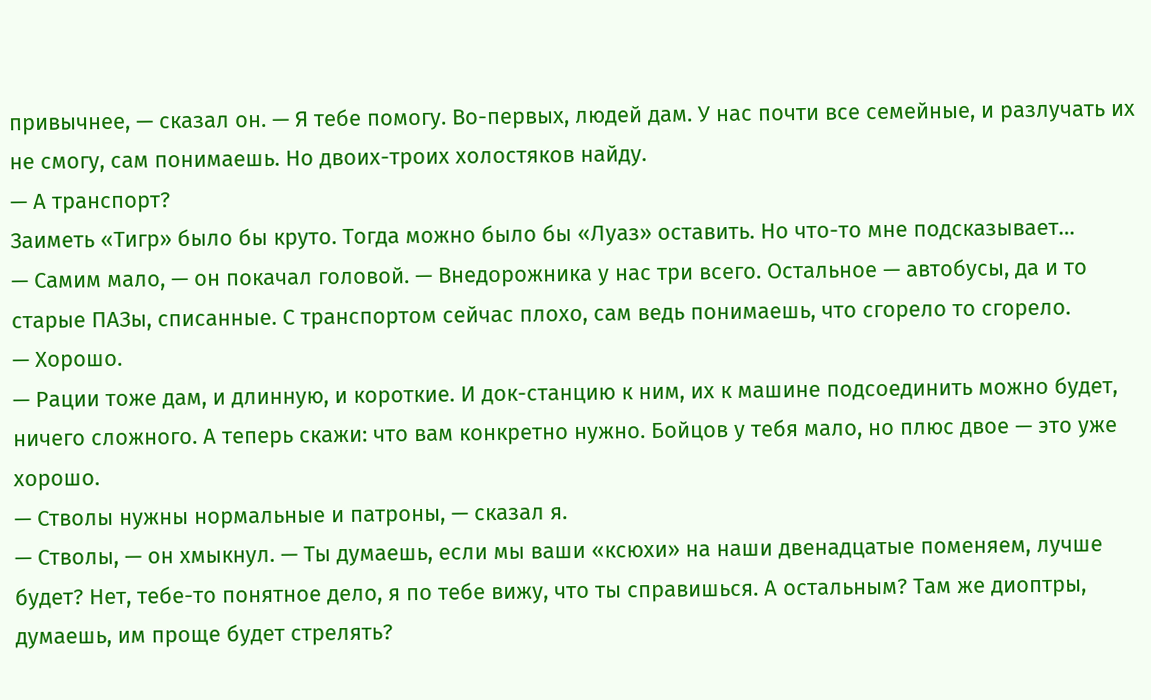привычнее, — сказал он. — Я тебе помогу. Во-первых, людей дам. У нас почти все семейные, и разлучать их не смогу, сам понимаешь. Но двоих-троих холостяков найду.
— А транспорт?
Заиметь «Тигр» было бы круто. Тогда можно было бы «Луаз» оставить. Но что-то мне подсказывает…
— Самим мало, — он покачал головой. — Внедорожника у нас три всего. Остальное — автобусы, да и то старые ПАЗы, списанные. С транспортом сейчас плохо, сам ведь понимаешь, что сгорело то сгорело.
— Хорошо.
— Рации тоже дам, и длинную, и короткие. И док-станцию к ним, их к машине подсоединить можно будет, ничего сложного. А теперь скажи: что вам конкретно нужно. Бойцов у тебя мало, но плюс двое — это уже хорошо.
— Стволы нужны нормальные и патроны, — сказал я.
— Стволы, — он хмыкнул. — Ты думаешь, если мы ваши «ксюхи» на наши двенадцатые поменяем, лучше будет? Нет, тебе-то понятное дело, я по тебе вижу, что ты справишься. А остальным? Там же диоптры, думаешь, им проще будет стрелять?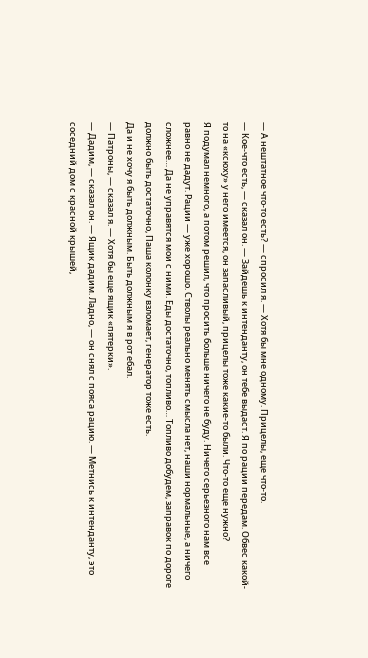— А нештатное что-то есть? — спросил я. — Хотя бы мне одному. Прицелы, еще что-то.
— Кое-что есть, — сказал он. — Зайдешь к интенданту, он тебе выдаст. Я по рации передам. Обвес какой-то на «ксюху» у него имеется, он запасливый, прицелы тоже какие-то были. Что-то еще нужно?
Я подумал немного, а потом решил, что просить больше ничего не буду. Ничего серьезного нам все равно не дадут. Рации — уже хорошо. Стволы реально менять смысла нет, наши нормальные, а ничего сложнее… Да не управятся мои с ними. Еды достаточно, топливо… Топливо добудем, заправок по дороге должно быть достаточно, Паша колонку взломает, генератор тоже есть.
Да и не хочу я быть должным. Быть должным я в рот ебал.
— Патроны, — сказал я. — Хотя бы еще ящик «пятерки».
— Дадим, — сказал он. — Ящик дадим. Ладно, — он снял с пояса рацию. — Метнись к интенданту, это соседний дом с красной крышей,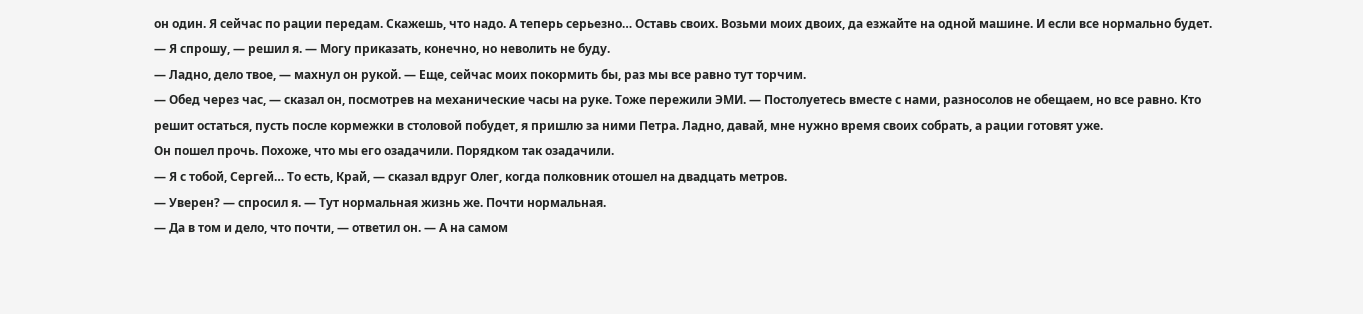он один. Я сейчас по рации передам. Скажешь, что надо. А теперь серьезно… Оставь своих. Возьми моих двоих, да езжайте на одной машине. И если все нормально будет.
— Я спрошу, — решил я. — Могу приказать, конечно, но неволить не буду.
— Ладно, дело твое, — махнул он рукой. — Еще, сейчас моих покормить бы, раз мы все равно тут торчим.
— Обед через час, — сказал он, посмотрев на механические часы на руке. Тоже пережили ЭМИ. — Постолуетесь вместе с нами, разносолов не обещаем, но все равно. Кто решит остаться, пусть после кормежки в столовой побудет, я пришлю за ними Петра. Ладно, давай, мне нужно время своих собрать, а рации готовят уже.
Он пошел прочь. Похоже, что мы его озадачили. Порядком так озадачили.
— Я с тобой, Сергей… То есть, Край, — сказал вдруг Олег, когда полковник отошел на двадцать метров.
— Уверен? — спросил я. — Тут нормальная жизнь же. Почти нормальная.
— Да в том и дело, что почти, — ответил он. — А на самом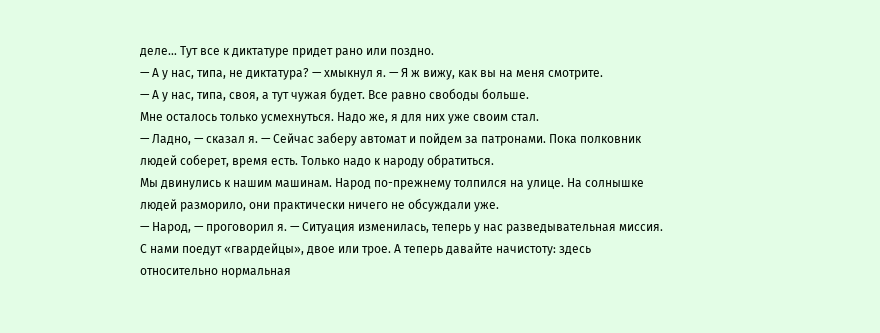деле… Тут все к диктатуре придет рано или поздно.
— А у нас, типа, не диктатура? — хмыкнул я. — Я ж вижу, как вы на меня смотрите.
— А у нас, типа, своя, а тут чужая будет. Все равно свободы больше.
Мне осталось только усмехнуться. Надо же, я для них уже своим стал.
— Ладно, — сказал я. — Сейчас заберу автомат и пойдем за патронами. Пока полковник людей соберет, время есть. Только надо к народу обратиться.
Мы двинулись к нашим машинам. Народ по-прежнему толпился на улице. На солнышке людей разморило, они практически ничего не обсуждали уже.
— Народ, — проговорил я. — Ситуация изменилась, теперь у нас разведывательная миссия. С нами поедут «гвардейцы», двое или трое. А теперь давайте начистоту: здесь относительно нормальная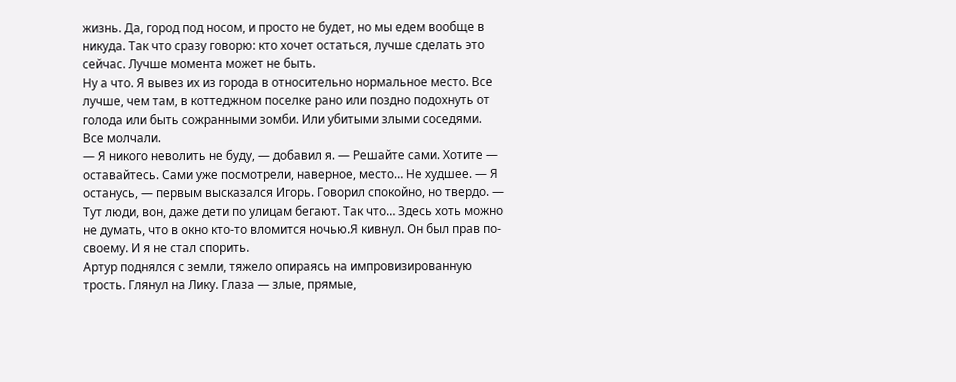жизнь. Да, город под носом, и просто не будет, но мы едем вообще в никуда. Так что сразу говорю: кто хочет остаться, лучше сделать это сейчас. Лучше момента может не быть.
Ну а что. Я вывез их из города в относительно нормальное место. Все лучше, чем там, в коттеджном поселке рано или поздно подохнуть от голода или быть сожранными зомби. Или убитыми злыми соседями.
Все молчали.
— Я никого неволить не буду, — добавил я. — Решайте сами. Хотите — оставайтесь. Сами уже посмотрели, наверное, место… Не худшее. — Я останусь, — первым высказался Игорь. Говорил спокойно, но твердо. — Тут люди, вон, даже дети по улицам бегают. Так что… Здесь хоть можно не думать, что в окно кто-то вломится ночью.Я кивнул. Он был прав по-своему. И я не стал спорить.
Артур поднялся с земли, тяжело опираясь на импровизированную трость. Глянул на Лику. Глаза — злые, прямые,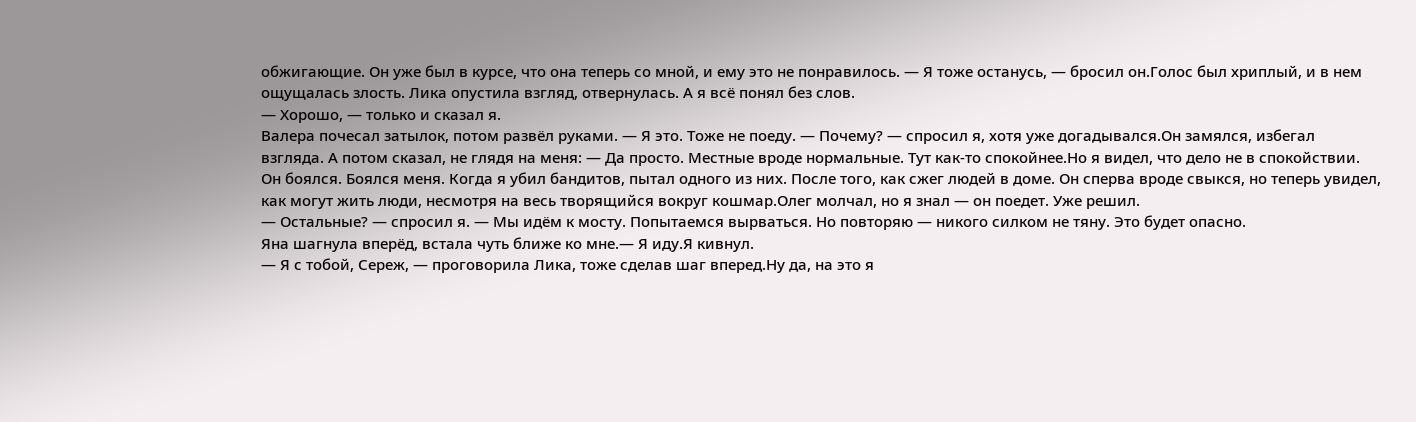обжигающие. Он уже был в курсе, что она теперь со мной, и ему это не понравилось. — Я тоже останусь, — бросил он.Голос был хриплый, и в нем ощущалась злость. Лика опустила взгляд, отвернулась. А я всё понял без слов.
— Хорошо, — только и сказал я.
Валера почесал затылок, потом развёл руками. — Я это. Тоже не поеду. — Почему? — спросил я, хотя уже догадывался.Он замялся, избегал взгляда. А потом сказал, не глядя на меня: — Да просто. Местные вроде нормальные. Тут как-то спокойнее.Но я видел, что дело не в спокойствии. Он боялся. Боялся меня. Когда я убил бандитов, пытал одного из них. После того, как сжег людей в доме. Он сперва вроде свыкся, но теперь увидел, как могут жить люди, несмотря на весь творящийся вокруг кошмар.Олег молчал, но я знал — он поедет. Уже решил.
— Остальные? — спросил я. — Мы идём к мосту. Попытаемся вырваться. Но повторяю — никого силком не тяну. Это будет опасно.
Яна шагнула вперёд, встала чуть ближе ко мне.— Я иду.Я кивнул.
— Я с тобой, Сереж, — проговорила Лика, тоже сделав шаг вперед.Ну да, на это я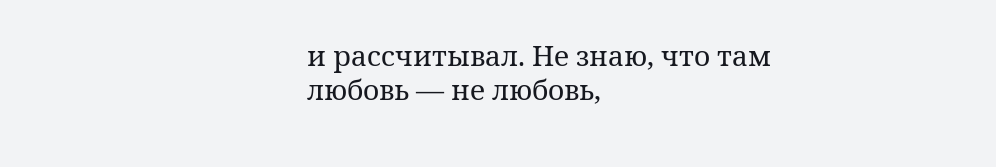и рассчитывал. Не знаю, что там любовь — не любовь,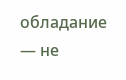обладание — не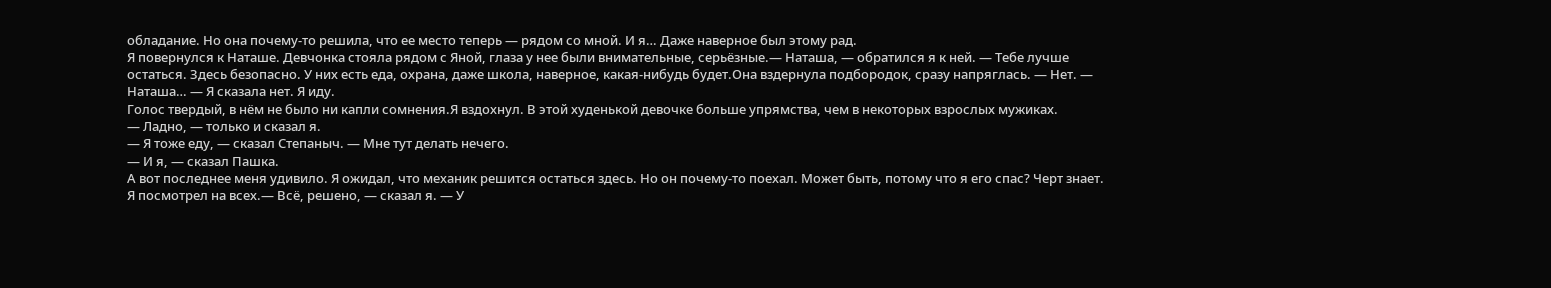обладание. Но она почему-то решила, что ее место теперь — рядом со мной. И я… Даже наверное был этому рад.
Я повернулся к Наташе. Девчонка стояла рядом с Яной, глаза у нее были внимательные, серьёзные.— Наташа, — обратился я к ней. — Тебе лучше остаться. Здесь безопасно. У них есть еда, охрана, даже школа, наверное, какая-нибудь будет.Она вздернула подбородок, сразу напряглась. — Нет. — Наташа… — Я сказала нет. Я иду.
Голос твердый, в нём не было ни капли сомнения.Я вздохнул. В этой худенькой девочке больше упрямства, чем в некоторых взрослых мужиках.
— Ладно, — только и сказал я.
— Я тоже еду, — сказал Степаныч. — Мне тут делать нечего.
— И я, — сказал Пашка.
А вот последнее меня удивило. Я ожидал, что механик решится остаться здесь. Но он почему-то поехал. Может быть, потому что я его спас? Черт знает.
Я посмотрел на всех.— Всё, решено, — сказал я. — У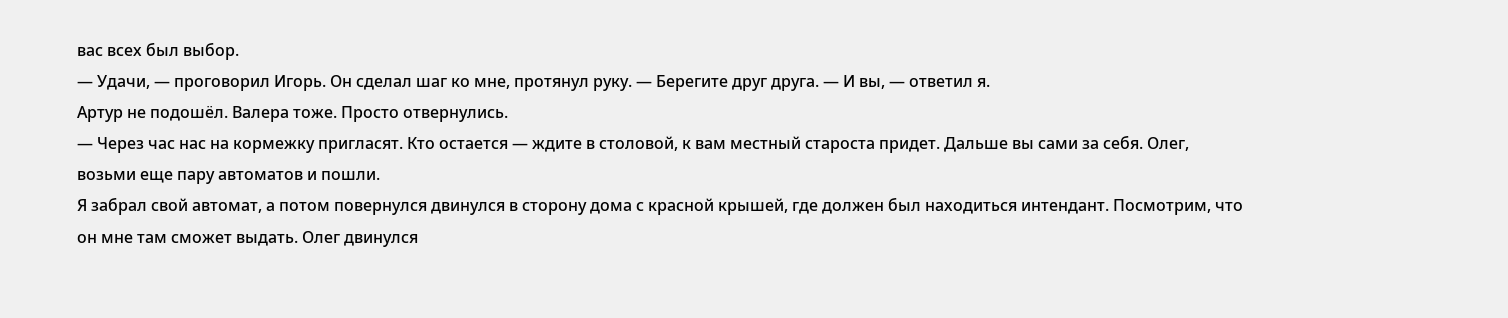вас всех был выбор.
— Удачи, — проговорил Игорь. Он сделал шаг ко мне, протянул руку. — Берегите друг друга. — И вы, — ответил я.
Артур не подошёл. Валера тоже. Просто отвернулись.
— Через час нас на кормежку пригласят. Кто остается — ждите в столовой, к вам местный староста придет. Дальше вы сами за себя. Олег, возьми еще пару автоматов и пошли.
Я забрал свой автомат, а потом повернулся двинулся в сторону дома с красной крышей, где должен был находиться интендант. Посмотрим, что он мне там сможет выдать. Олег двинулся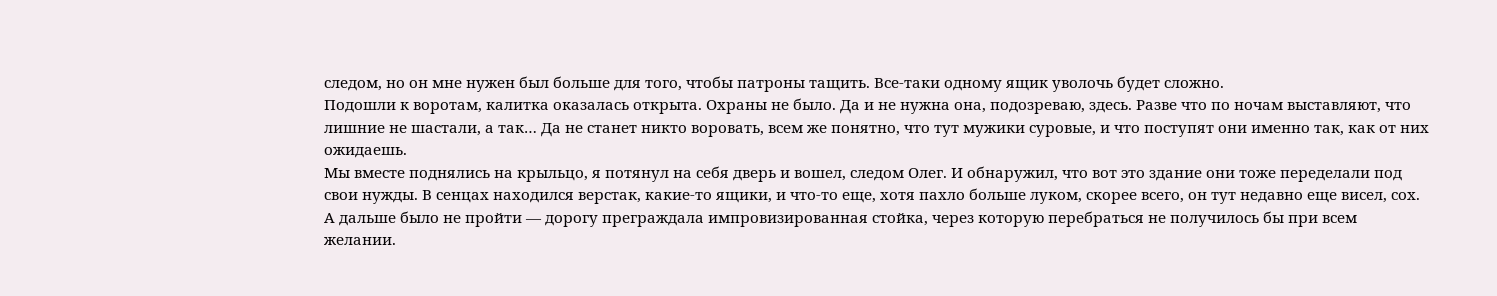следом, но он мне нужен был больше для того, чтобы патроны тащить. Все-таки одному ящик уволочь будет сложно.
Подошли к воротам, калитка оказалась открыта. Охраны не было. Да и не нужна она, подозреваю, здесь. Разве что по ночам выставляют, что лишние не шастали, а так… Да не станет никто воровать, всем же понятно, что тут мужики суровые, и что поступят они именно так, как от них ожидаешь.
Мы вместе поднялись на крыльцо, я потянул на себя дверь и вошел, следом Олег. И обнаружил, что вот это здание они тоже переделали под свои нужды. В сенцах находился верстак, какие-то ящики, и что-то еще, хотя пахло больше луком, скорее всего, он тут недавно еще висел, сох. А дальше было не пройти — дорогу преграждала импровизированная стойка, через которую перебраться не получилось бы при всем желании.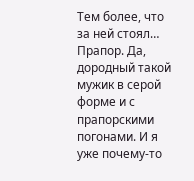Тем более, что за ней стоял… Прапор. Да, дородный такой мужик в серой форме и с прапорскими погонами. И я уже почему-то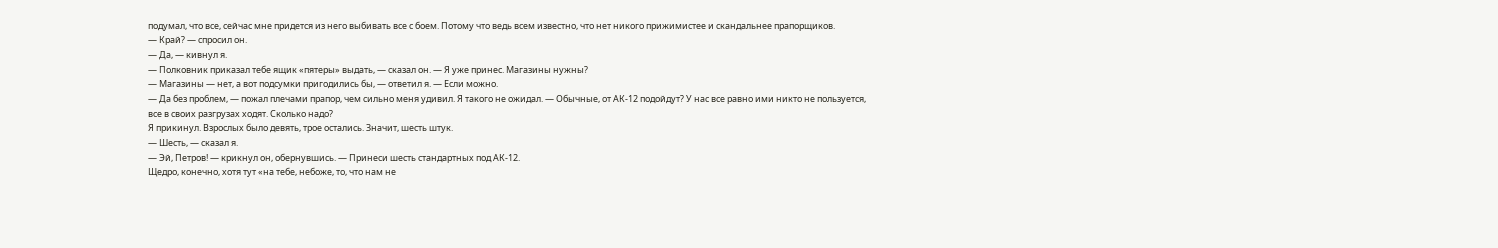подумал, что все, сейчас мне придется из него выбивать все с боем. Потому что ведь всем известно, что нет никого прижимистее и скандальнее прапорщиков.
— Край? — спросил он.
— Да, — кивнул я.
— Полковник приказал тебе ящик «пятеры» выдать, — сказал он. — Я уже принес. Магазины нужны?
— Магазины — нет, а вот подсумки пригодились бы, — ответил я. — Если можно.
— Да без проблем, — пожал плечами прапор, чем сильно меня удивил. Я такого не ожидал. — Обычные, от АК-12 подойдут? У нас все равно ими никто не пользуется, все в своих разгрузах ходят. Сколько надо?
Я прикинул. Взрослых было девять, трое остались. Значит, шесть штук.
— Шесть, — сказал я.
— Эй, Петров! — крикнул он, обернувшись. — Принеси шесть стандартных под АК-12.
Щедро, конечно, хотя тут «на тебе, небоже, то, что нам не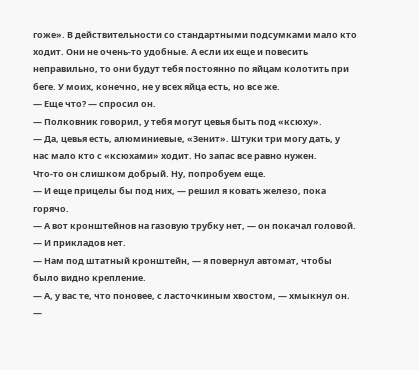гоже». В действительности со стандартными подсумками мало кто ходит. Они не очень-то удобные. А если их еще и повесить неправильно, то они будут тебя постоянно по яйцам колотить при беге. У моих, конечно, не у всех яйца есть, но все же.
— Еще что? — спросил он.
— Полковник говорил, у тебя могут цевья быть под «ксюху».
— Да, цевья есть, алюминиевые, «Зенит». Штуки три могу дать, у нас мало кто с «ксюхами» ходит. Но запас все равно нужен.
Что-то он слишком добрый. Ну, попробуем еще.
— И еще прицелы бы под них, — решил я ковать железо, пока горячо.
— А вот кронштейнов на газовую трубку нет, — он покачал головой. — И прикладов нет.
— Нам под штатный кронштейн, — я повернул автомат, чтобы было видно крепление.
— А, у вас те, что поновее, с ласточкиным хвостом, — хмыкнул он. —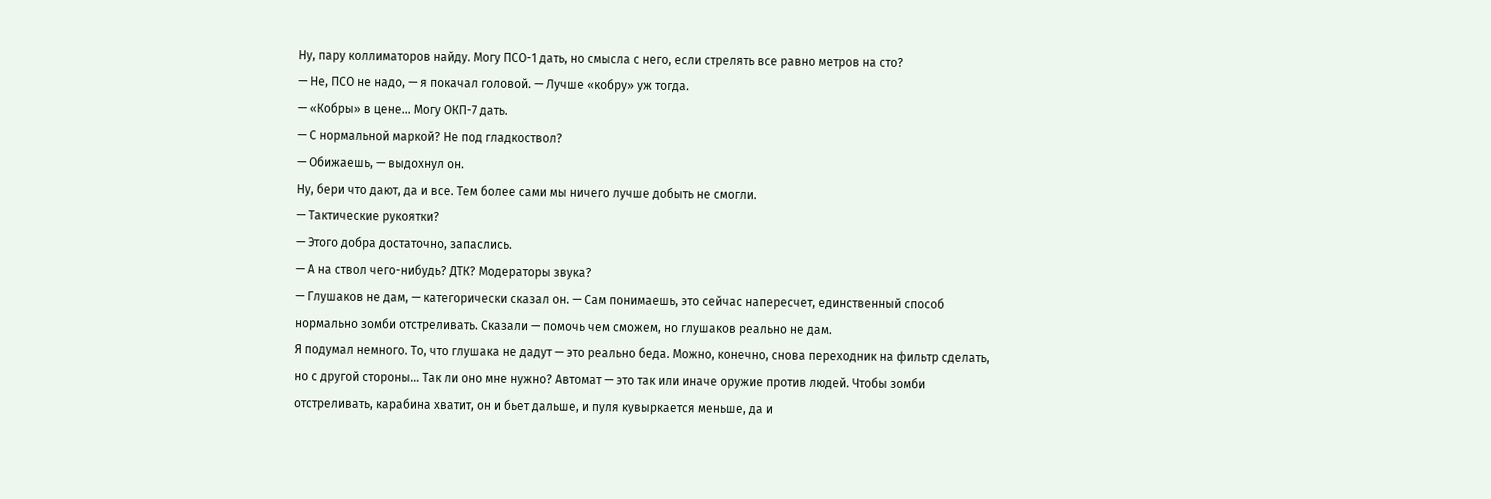Ну, пару коллиматоров найду. Могу ПСО-1 дать, но смысла с него, если стрелять все равно метров на сто?
— Не, ПСО не надо, — я покачал головой. — Лучше «кобру» уж тогда.
— «Кобры» в цене… Могу ОКП-7 дать.
— С нормальной маркой? Не под гладкоствол?
— Обижаешь, — выдохнул он.
Ну, бери что дают, да и все. Тем более сами мы ничего лучше добыть не смогли.
— Тактические рукоятки?
— Этого добра достаточно, запаслись.
— А на ствол чего-нибудь? ДТК? Модераторы звука?
— Глушаков не дам, — категорически сказал он. — Сам понимаешь, это сейчас напересчет, единственный способ нормально зомби отстреливать. Сказали — помочь чем сможем, но глушаков реально не дам.
Я подумал немного. То, что глушака не дадут — это реально беда. Можно, конечно, снова переходник на фильтр сделать, но с другой стороны… Так ли оно мне нужно? Автомат — это так или иначе оружие против людей. Чтобы зомби отстреливать, карабина хватит, он и бьет дальше, и пуля кувыркается меньше, да и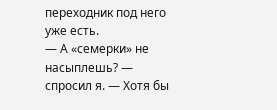переходник под него уже есть.
— А «семерки» не насыплешь? — спросил я. — Хотя бы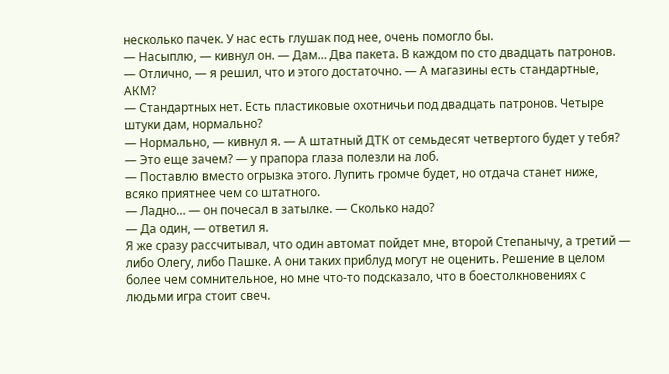несколько пачек. У нас есть глушак под нее, очень помогло бы.
— Насыплю, — кивнул он. — Дам… Два пакета. В каждом по сто двадцать патронов.
— Отлично, — я решил, что и этого достаточно. — А магазины есть стандартные, АКМ?
— Стандартных нет. Есть пластиковые охотничьи под двадцать патронов. Четыре штуки дам, нормально?
— Нормально, — кивнул я. — А штатный ДТК от семьдесят четвертого будет у тебя?
— Это еще зачем? — у прапора глаза полезли на лоб.
— Поставлю вместо огрызка этого. Лупить громче будет, но отдача станет ниже, всяко приятнее чем со штатного.
— Ладно… — он почесал в затылке. — Сколько надо?
— Да один, — ответил я.
Я же сразу рассчитывал, что один автомат пойдет мне, второй Степанычу, а третий — либо Олегу, либо Пашке. А они таких приблуд могут не оценить. Решение в целом более чем сомнительное, но мне что-то подсказало, что в боестолкновениях с людьми игра стоит свеч.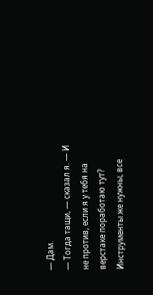— Дам.
— Тогда тащи, — сказал я. — И не против, если я у тебя на верстаке поработаю тут? Инструменты же нужны, все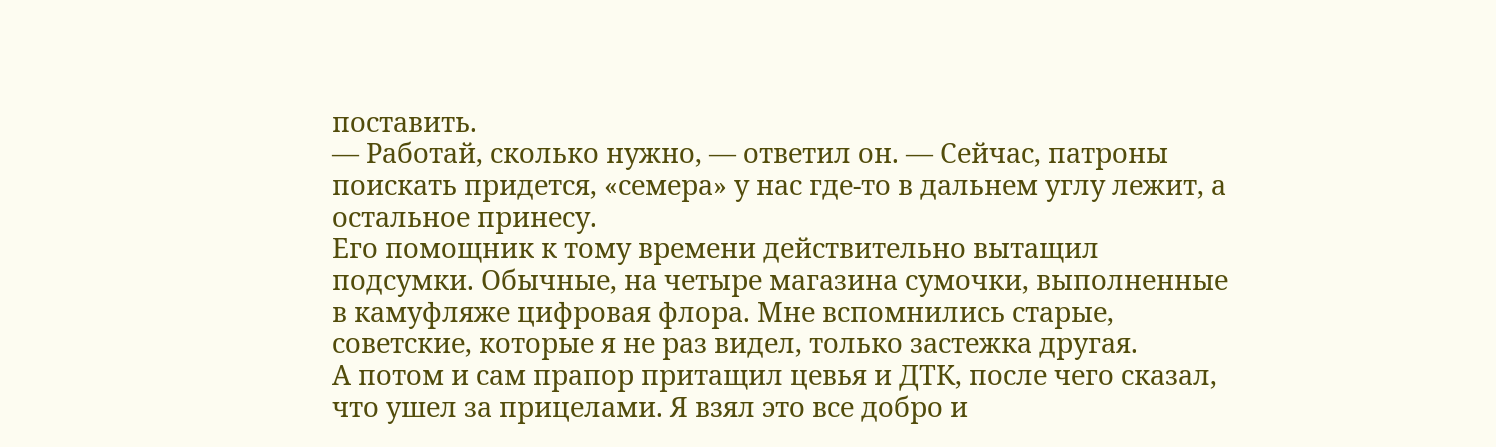поставить.
— Работай, сколько нужно, — ответил он. — Сейчас, патроны поискать придется, «семера» у нас где-то в дальнем углу лежит, а остальное принесу.
Его помощник к тому времени действительно вытащил подсумки. Обычные, на четыре магазина сумочки, выполненные в камуфляже цифровая флора. Мне вспомнились старые, советские, которые я не раз видел, только застежка другая.
А потом и сам прапор притащил цевья и ДТК, после чего сказал, что ушел за прицелами. Я взял это все добро и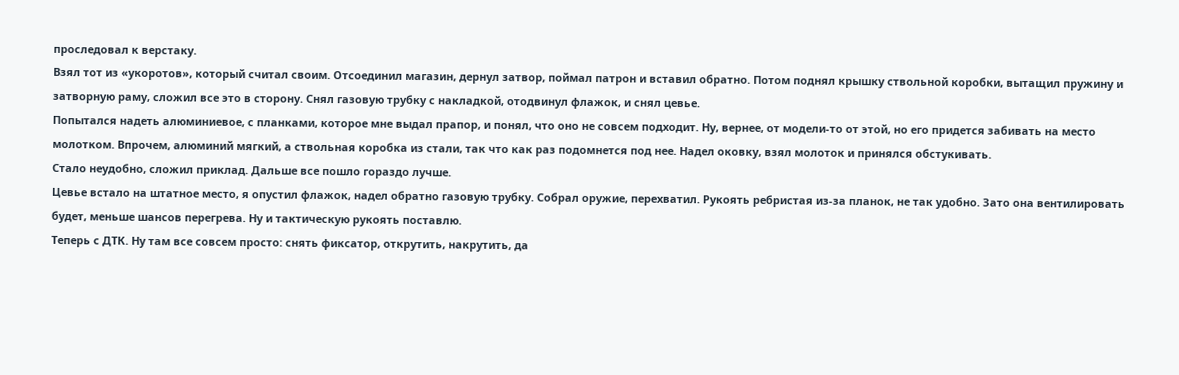проследовал к верстаку.
Взял тот из «укоротов», который считал своим. Отсоединил магазин, дернул затвор, поймал патрон и вставил обратно. Потом поднял крышку ствольной коробки, вытащил пружину и затворную раму, сложил все это в сторону. Снял газовую трубку с накладкой, отодвинул флажок, и снял цевье.
Попытался надеть алюминиевое, с планками, которое мне выдал прапор, и понял, что оно не совсем подходит. Ну, вернее, от модели-то от этой, но его придется забивать на место молотком. Впрочем, алюминий мягкий, а ствольная коробка из стали, так что как раз подомнется под нее. Надел оковку, взял молоток и принялся обстукивать.
Стало неудобно, сложил приклад. Дальше все пошло гораздо лучше.
Цевье встало на штатное место, я опустил флажок, надел обратно газовую трубку. Собрал оружие, перехватил. Рукоять ребристая из-за планок, не так удобно. Зато она вентилировать будет, меньше шансов перегрева. Ну и тактическую рукоять поставлю.
Теперь с ДТК. Ну там все совсем просто: снять фиксатор, открутить, накрутить, да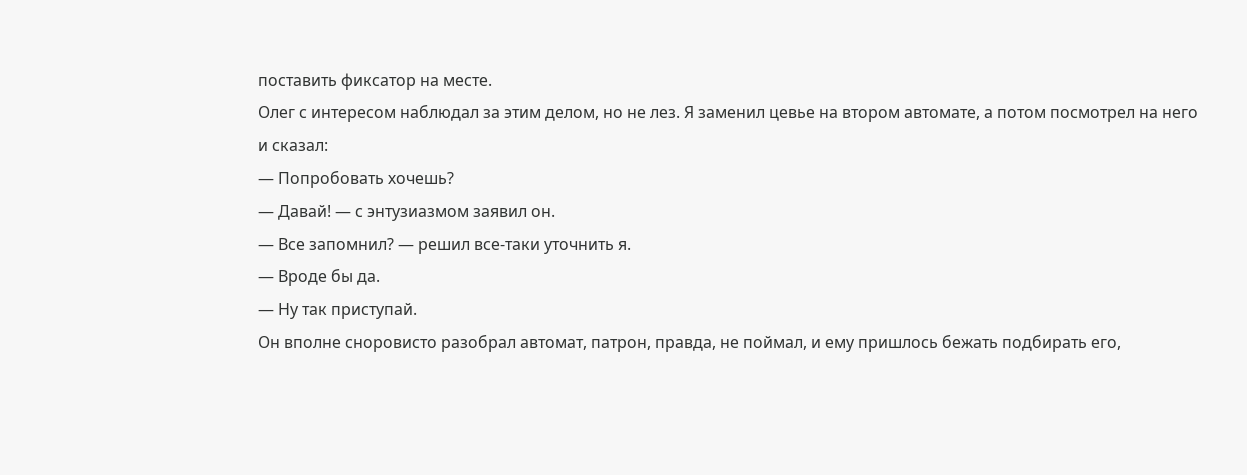поставить фиксатор на месте.
Олег с интересом наблюдал за этим делом, но не лез. Я заменил цевье на втором автомате, а потом посмотрел на него и сказал:
— Попробовать хочешь?
— Давай! — с энтузиазмом заявил он.
— Все запомнил? — решил все-таки уточнить я.
— Вроде бы да.
— Ну так приступай.
Он вполне сноровисто разобрал автомат, патрон, правда, не поймал, и ему пришлось бежать подбирать его,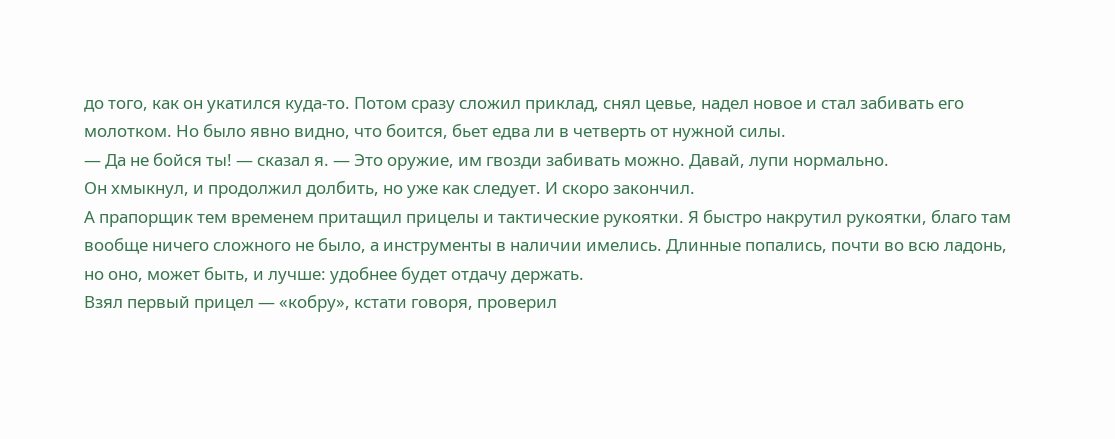до того, как он укатился куда-то. Потом сразу сложил приклад, снял цевье, надел новое и стал забивать его молотком. Но было явно видно, что боится, бьет едва ли в четверть от нужной силы.
— Да не бойся ты! — сказал я. — Это оружие, им гвозди забивать можно. Давай, лупи нормально.
Он хмыкнул, и продолжил долбить, но уже как следует. И скоро закончил.
А прапорщик тем временем притащил прицелы и тактические рукоятки. Я быстро накрутил рукоятки, благо там вообще ничего сложного не было, а инструменты в наличии имелись. Длинные попались, почти во всю ладонь, но оно, может быть, и лучше: удобнее будет отдачу держать.
Взял первый прицел — «кобру», кстати говоря, проверил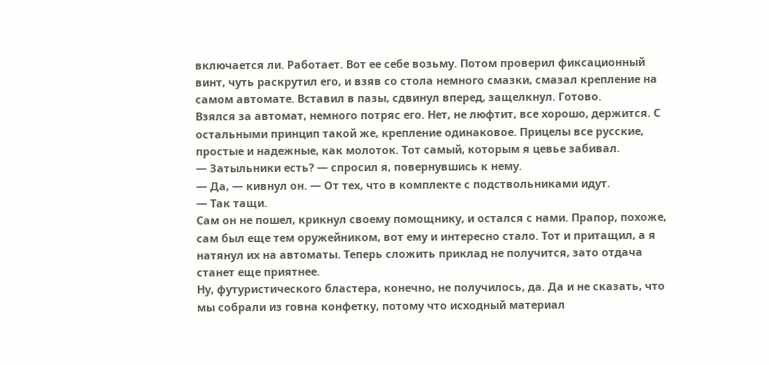включается ли. Работает. Вот ее себе возьму. Потом проверил фиксационный винт, чуть раскрутил его, и взяв со стола немного смазки, смазал крепление на самом автомате. Вставил в пазы, сдвинул вперед, защелкнул. Готово.
Взялся за автомат, немного потряс его. Нет, не люфтит, все хорошо, держится. С остальными принцип такой же, крепление одинаковое. Прицелы все русские, простые и надежные, как молоток. Тот самый, которым я цевье забивал.
— Затыльники есть? — спросил я, повернувшись к нему.
— Да, — кивнул он. — От тех, что в комплекте с подствольниками идут.
— Так тащи.
Сам он не пошел, крикнул своему помощнику, и остался с нами. Прапор, похоже, сам был еще тем оружейником, вот ему и интересно стало. Тот и притащил, а я натянул их на автоматы. Теперь сложить приклад не получится, зато отдача станет еще приятнее.
Ну, футуристического бластера, конечно, не получилось, да. Да и не сказать, что мы собрали из говна конфетку, потому что исходный материал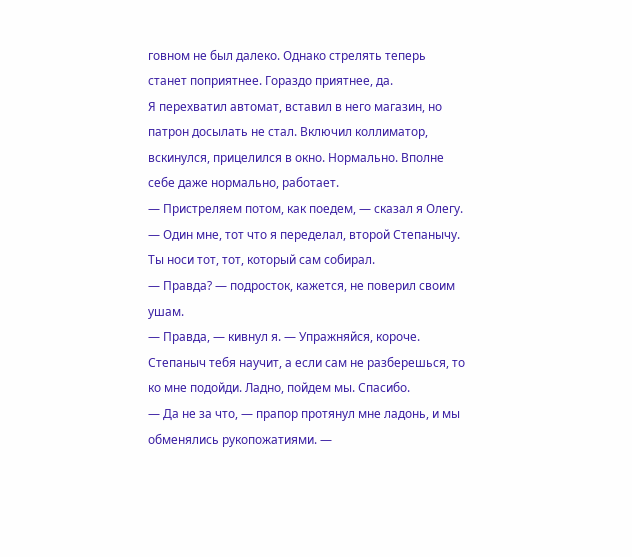говном не был далеко. Однако стрелять теперь станет поприятнее. Гораздо приятнее, да.
Я перехватил автомат, вставил в него магазин, но патрон досылать не стал. Включил коллиматор, вскинулся, прицелился в окно. Нормально. Вполне себе даже нормально, работает.
— Пристреляем потом, как поедем, — сказал я Олегу. — Один мне, тот что я переделал, второй Степанычу. Ты носи тот, тот, который сам собирал.
— Правда? — подросток, кажется, не поверил своим ушам.
— Правда, — кивнул я. — Упражняйся, короче. Степаныч тебя научит, а если сам не разберешься, то ко мне подойди. Ладно, пойдем мы. Спасибо.
— Да не за что, — прапор протянул мне ладонь, и мы обменялись рукопожатиями. —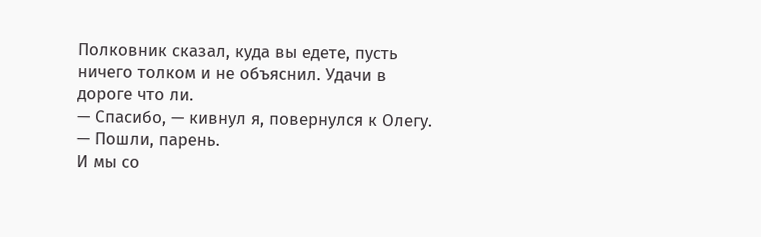Полковник сказал, куда вы едете, пусть ничего толком и не объяснил. Удачи в дороге что ли.
— Спасибо, — кивнул я, повернулся к Олегу. — Пошли, парень.
И мы со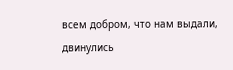всем добром, что нам выдали, двинулись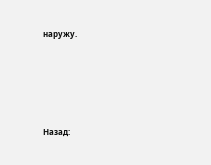наружу.





Назад: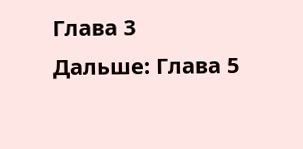Глава 3
Дальше: Глава 5